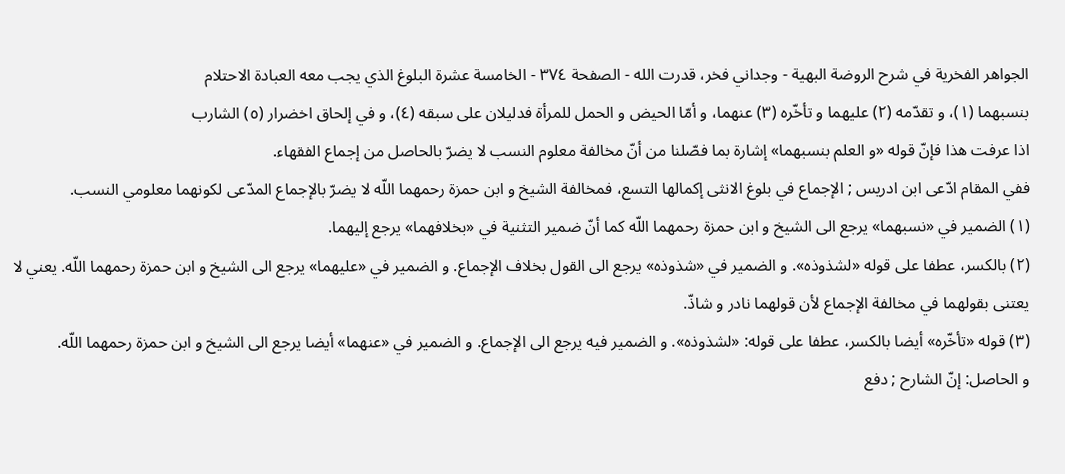الجواهر الفخرية في شرح الروضة البهية - وجداني فخر، قدرت الله - الصفحة ٣٧٤ - الخامسة عشرة البلوغ الذي يجب معه العبادة الاحتلام
بنسبهما (١)، و تقدّمه (٢) عليهما و تأخّره (٣) عنهما، و أمّا الحيض و الحمل للمرأة فدليلان على سبقه (٤)، و في إلحاق اخضرار (٥) الشارب
اذا عرفت هذا فإنّ قوله «و العلم بنسبهما» إشارة بما فصّلنا من أنّ مخالفة معلوم النسب لا يضرّ بالحاصل من إجماع الفقهاء.
ففي المقام ادّعى ابن ادريس ; الإجماع في بلوغ الانثى إكمالها التسع، فمخالفة الشيخ و ابن حمزة رحمهما اللّه لا يضرّ بالإجماع المدّعى لكونهما معلومي النسب.
(١) الضمير في «نسبهما» يرجع الى الشيخ و ابن حمزة رحمهما اللّه كما أنّ ضمير التثنية في «بخلافهما» يرجع إليهما.
(٢) بالكسر، عطفا على قوله «لشذوذه». و الضمير في «شذوذه» يرجع الى القول بخلاف الإجماع. و الضمير في «عليهما» يرجع الى الشيخ و ابن حمزة رحمهما اللّه. يعني لا يعتنى بقولهما في مخالفة الإجماع لأن قولهما نادر و شاذّ.
(٣) قوله «تأخّره» أيضا بالكسر، عطفا على قوله: «لشذوذه». و الضمير فيه يرجع الى الإجماع. و الضمير في «عنهما» أيضا يرجع الى الشيخ و ابن حمزة رحمهما اللّه.
و الحاصل: إنّ الشارح ; دفع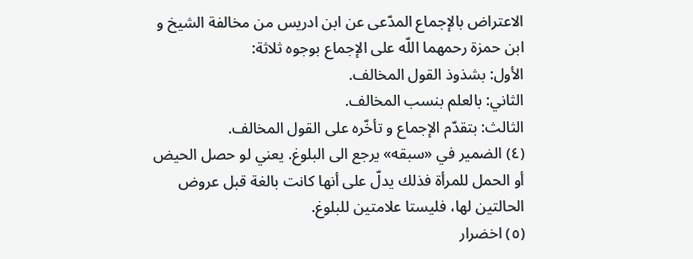الاعتراض بالإجماع المدّعى عن ابن ادريس من مخالفة الشيخ و ابن حمزة رحمهما اللّه على الإجماع بوجوه ثلاثة:
الأول: بشذوذ القول المخالف.
الثاني: بالعلم بنسب المخالف.
الثالث: بتقدّم الإجماع و تأخّره على القول المخالف.
(٤) الضمير في «سبقه» يرجع الى البلوغ. يعني لو حصل الحيض أو الحمل للمرأة فذلك يدلّ على أنها كانت بالغة قبل عروض الحالتين لها، فليستا علامتين للبلوغ.
(٥) اخضرار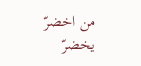من اخضرّ يخضرّ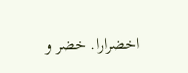اخضرارا. خضر و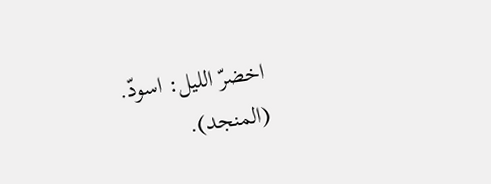اخضرّ الليل: اسودّ. (المنجد).